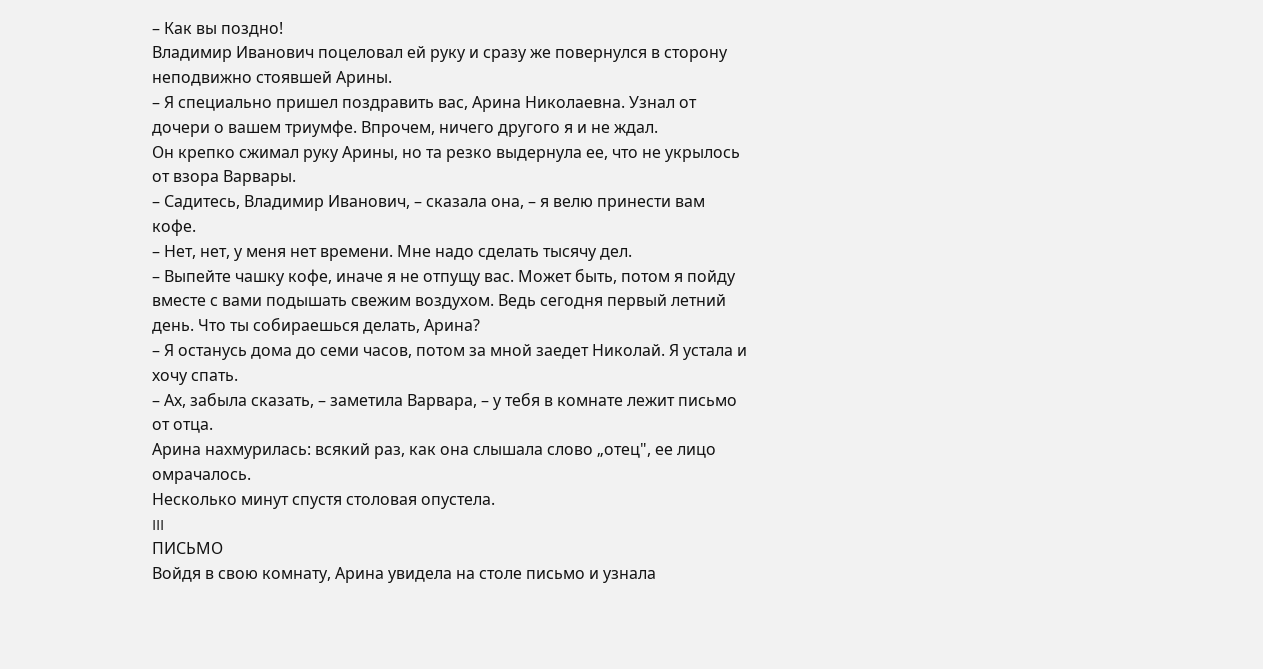– Как вы поздно!
Владимир Иванович поцеловал ей руку и сразу же повернулся в сторону неподвижно стоявшей Арины.
– Я специально пришел поздравить вас, Арина Николаевна. Узнал от дочери о вашем триумфе. Впрочем, ничего другого я и не ждал.
Он крепко сжимал руку Арины, но та резко выдернула ее, что не укрылось от взора Варвары.
– Садитесь, Владимир Иванович, – сказала она, – я велю принести вам кофе.
– Нет, нет, у меня нет времени. Мне надо сделать тысячу дел.
– Выпейте чашку кофе, иначе я не отпущу вас. Может быть, потом я пойду вместе с вами подышать свежим воздухом. Ведь сегодня первый летний день. Что ты собираешься делать, Арина?
– Я останусь дома до семи часов, потом за мной заедет Николай. Я устала и хочу спать.
– Ах, забыла сказать, – заметила Варвара, – у тебя в комнате лежит письмо от отца.
Арина нахмурилась: всякий раз, как она слышала слово „отец", ее лицо омрачалось.
Несколько минут спустя столовая опустела.
III
ПИСЬМО
Войдя в свою комнату, Арина увидела на столе письмо и узнала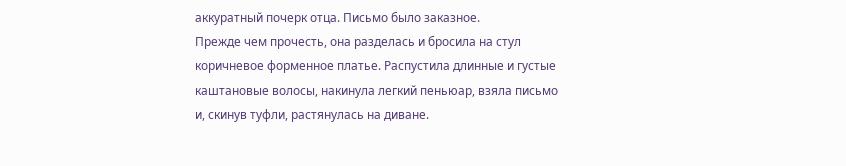аккуратный почерк отца. Письмо было заказное.
Прежде чем прочесть, она разделась и бросила на стул коричневое форменное платье. Распустила длинные и густые каштановые волосы, накинула легкий пеньюар, взяла письмо и, скинув туфли, растянулась на диване.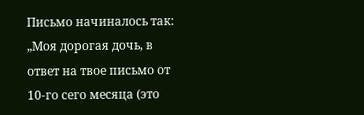Письмо начиналось так:
„Моя дорогая дочь, в ответ на твое письмо от 10-го сего месяца (это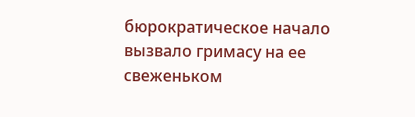бюрократическое начало вызвало гримасу на ее свеженьком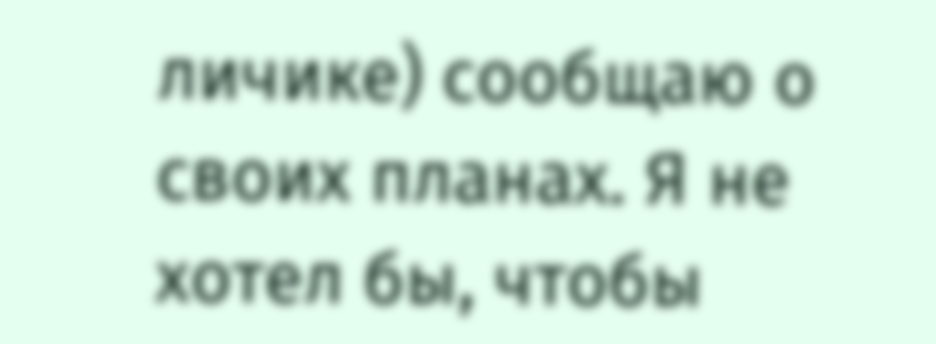личике) сообщаю о своих планах. Я не хотел бы, чтобы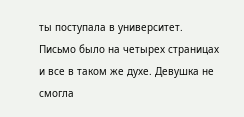ты поступала в университет.
Письмо было на четырех страницах и все в таком же духе. Девушка не смогла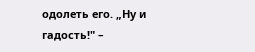одолеть его. „Ну и гадость!" –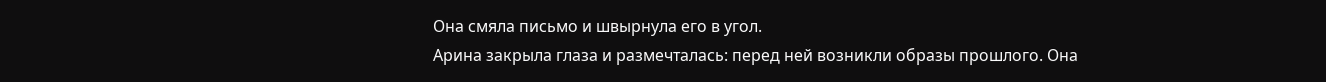Она смяла письмо и швырнула его в угол.
Арина закрыла глаза и размечталась: перед ней возникли образы прошлого. Она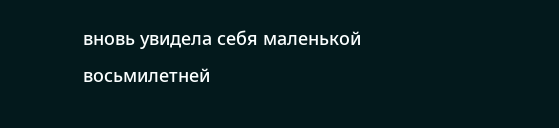вновь увидела себя маленькой восьмилетней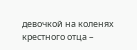девочкой на коленях крестного отца –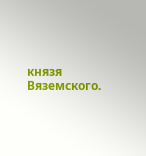князя Вяземского.